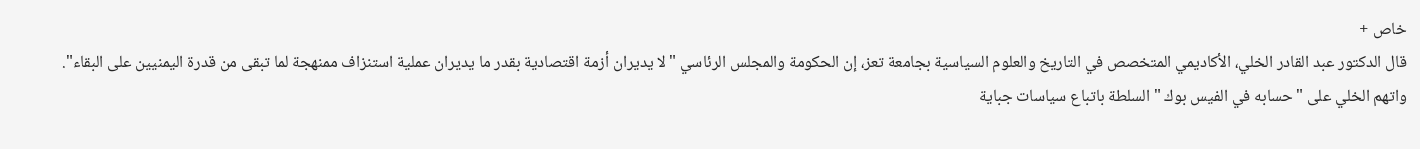خاص +
قال الدكتور عبد القادر الخلي، الأكاديمي المتخصص في التاريخ والعلوم السياسية بجامعة تعز، إن الحكومة والمجلس الرئاسي "لا يديران أزمة اقتصادية بقدر ما يديران عملية استنزاف ممنهجة لما تبقى من قدرة اليمنيين على البقاء".
واتهم الخلي على "حسابه في الفيس بوك " السلطة باتباع سياسات جباية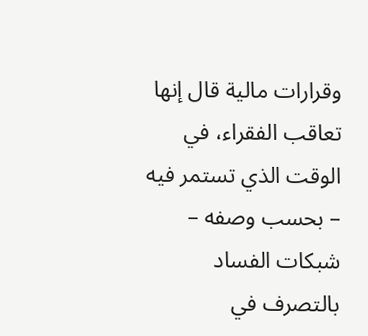وقرارات مالية قال إنها تعاقب الفقراء، في الوقت الذي تستمر فيه – بحسب وصفه – شبكات الفساد بالتصرف في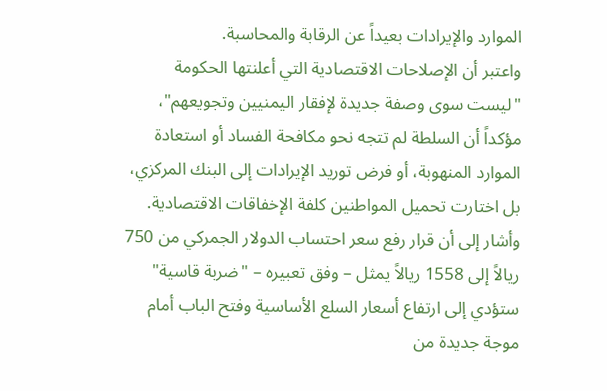الموارد والإيرادات بعيداً عن الرقابة والمحاسبة.
واعتبر أن الإصلاحات الاقتصادية التي أعلنتها الحكومة "ليست سوى وصفة جديدة لإفقار اليمنيين وتجويعهم"، مؤكداً أن السلطة لم تتجه نحو مكافحة الفساد أو استعادة الموارد المنهوبة، أو فرض توريد الإيرادات إلى البنك المركزي، بل اختارت تحميل المواطنين كلفة الإخفاقات الاقتصادية.
وأشار إلى أن قرار رفع سعر احتساب الدولار الجمركي من 750 ريالاً إلى 1558 ريالاً يمثل – وفق تعبيره – "ضربة قاسية" ستؤدي إلى ارتفاع أسعار السلع الأساسية وفتح الباب أمام موجة جديدة من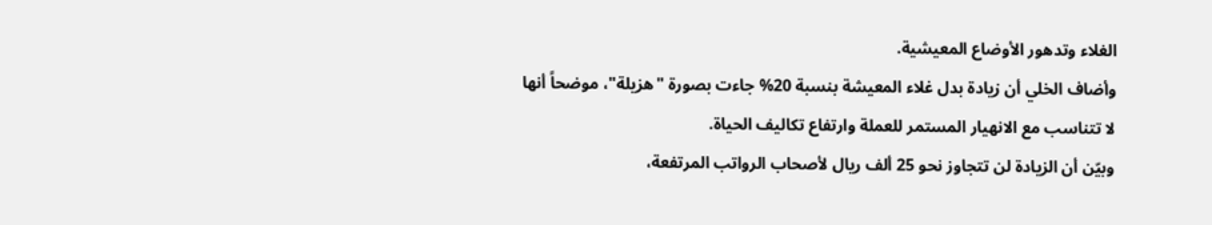الغلاء وتدهور الأوضاع المعيشية.
وأضاف الخلي أن زيادة بدل غلاء المعيشة بنسبة 20% جاءت بصورة "هزيلة"، موضحاً أنها لا تتناسب مع الانهيار المستمر للعملة وارتفاع تكاليف الحياة.
وبيّن أن الزيادة لن تتجاوز نحو 25 ألف ريال لأصحاب الرواتب المرتفعة،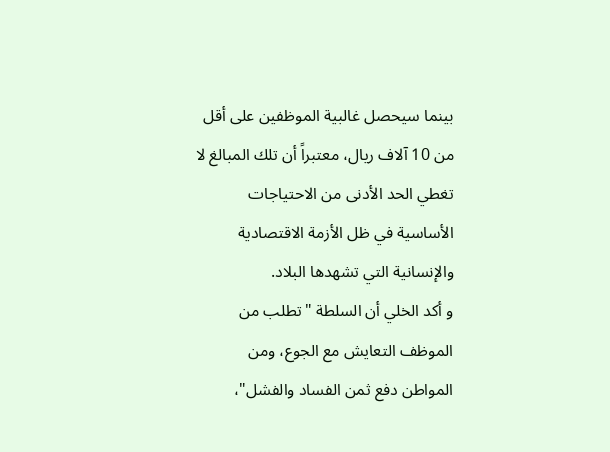بينما سيحصل غالبية الموظفين على أقل من 10 آلاف ريال، معتبراً أن تلك المبالغ لا تغطي الحد الأدنى من الاحتياجات الأساسية في ظل الأزمة الاقتصادية والإنسانية التي تشهدها البلاد.
و أكد الخلي أن السلطة "تطلب من الموظف التعايش مع الجوع، ومن المواطن دفع ثمن الفساد والفشل"،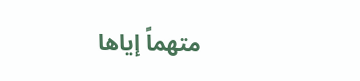متهماً إياها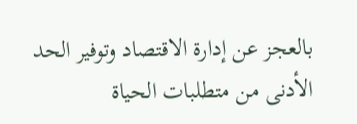بالعجز عن إدارة الاقتصاد وتوفير الحد الأدنى من متطلبات الحياة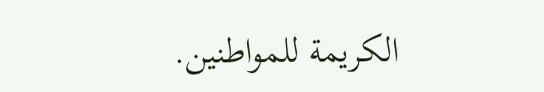الكريمة للمواطنين.